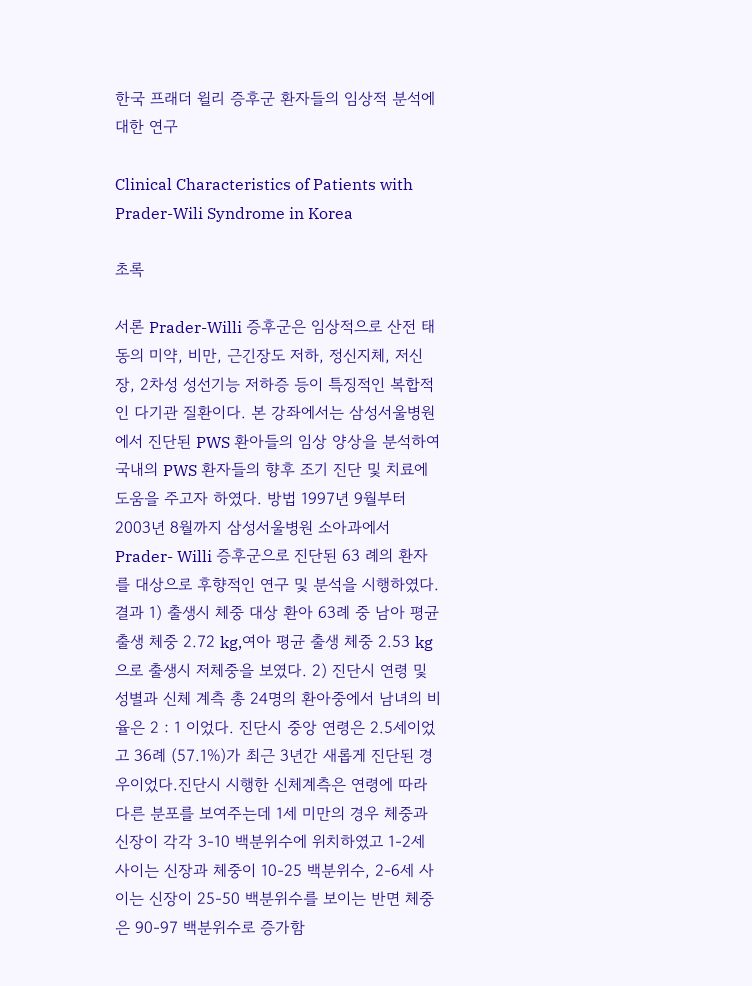한국 프래더 윌리 증후군 환자들의 임상적 분석에 대한 연구

Clinical Characteristics of Patients with Prader-Wili Syndrome in Korea

초록

서론 Prader-Willi 증후군은 임상적으로 산전 태동의 미약, 비만, 근긴장도 저하, 정신지체, 저신장, 2차성 성선기능 저하증 등이 특징적인 복합적인 다기관 질환이다. 본 강좌에서는 삼성서울병원에서 진단된 PWS 환아들의 임상 양상을 분석하여 국내의 PWS 환자들의 향후 조기 진단 및 치료에 도움을 주고자 하였다. 방법 1997년 9월부터 2003년 8월까지 삼성서울병원 소아과에서 Prader- Willi 증후군으로 진단된 63 례의 환자를 대상으로 후향적인 연구 및 분석을 시행하였다. 결과 1) 출생시 체중 대상 환아 63례 중 남아 평균 출생 체중 2.72 kg,여아 평균 출생 체중 2.53 kg 으로 출생시 저체중을 보였다. 2) 진단시 연령 및 성별과 신체 계측 총 24명의 환아중에서 남녀의 비율은 2 : 1 이었다. 진단시 중앙 연령은 2.5세이었고 36례 (57.1%)가 최근 3년간 새롭게 진단된 경우이었다.진단시 시행한 신체계측은 연령에 따라 다른 분포를 보여주는데 1세 미만의 경우 체중과 신장이 각각 3-10 백분위수에 위치하였고 1-2세 사이는 신장과 체중이 10-25 백분위수, 2-6세 사이는 신장이 25-50 백분위수를 보이는 반면 체중은 90-97 백분위수로 증가함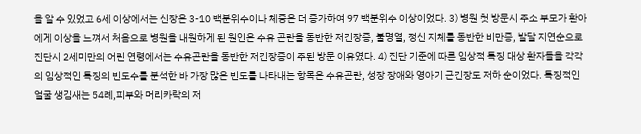을 알 수 있었고 6세 이상에서는 신장은 3-10 백분위수이나 체중은 더 증가하여 97 백분위수 이상이었다. 3) 병원 첫 방문시 주소 부모가 환아에게 이상을 느껴서 처음으로 병원을 내원하게 된 원인은 수유 곤란을 동반한 저긴장증, 불명열, 정신 지체를 동반한 비만증, 발달 지연순으로 진단시 2세미만의 어린 연령에서는 수유곤란을 동반한 저긴장증이 주된 방문 이유였다. 4) 진단 기준에 따른 임상적 특징 대상 환자들을 각각의 임상적인 특징의 빈도수를 분석한 바 가장 많은 빈도를 나타내는 항목은 수유곤란, 성장 장애와 영아기 근긴장도 저하 순이었다. 특징적인 얼굴 생김새는 54례,피부와 머리카락의 저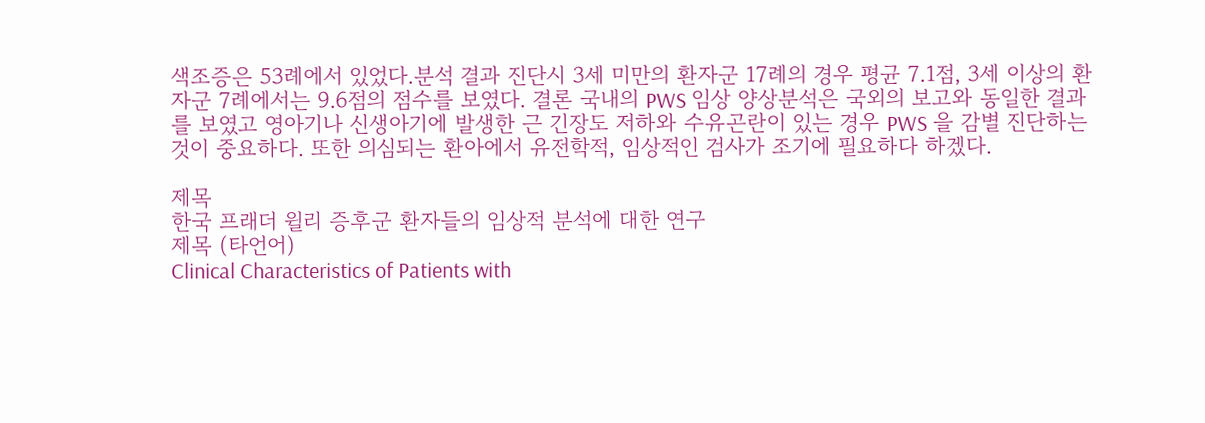색조증은 53례에서 있었다.분석 결과 진단시 3세 미만의 환자군 17례의 경우 평균 7.1점, 3세 이상의 환자군 7례에서는 9.6점의 점수를 보였다. 결론 국내의 PWS 임상 양상분석은 국외의 보고와 동일한 결과를 보였고 영아기나 신생아기에 발생한 근 긴장도 저하와 수유곤란이 있는 경우 PWS 을 감별 진단하는 것이 중요하다. 또한 의심되는 환아에서 유전학적, 임상적인 검사가 조기에 필요하다 하겠다.

제목
한국 프래더 윌리 증후군 환자들의 임상적 분석에 대한 연구
제목 (타언어)
Clinical Characteristics of Patients with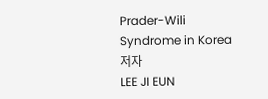Prader-Wili Syndrome in Korea
저자
LEE JI EUN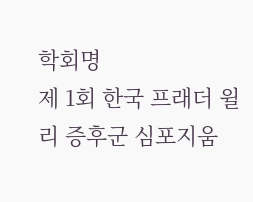학회명
제 1회 한국 프래더 윌리 증후군 심포지움